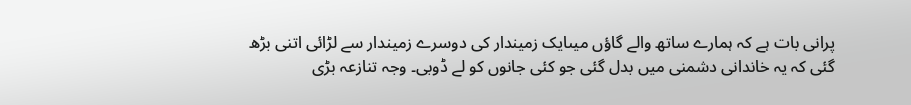پرانی بات ہے کہ ہمارے ساتھ والے گاؤں میںایک زمیندار کی دوسرے زمیندار سے لڑائی اتنی بڑھ گئی کہ یہ خاندانی دشمنی میں بدل گئی جو کئی جانوں کو لے ڈوبی۔ وجہ تنازعہ بڑی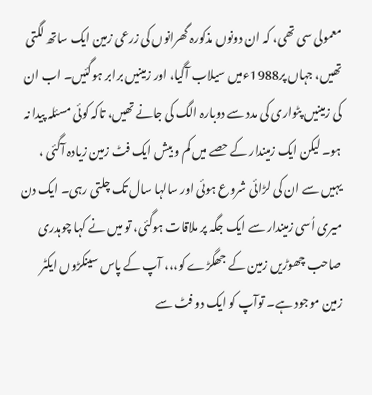معمولی سی تھی، کہ ان دونوں مذکورہ گھرانوں کی زرعی زمین ایک ساتھ لگتی تھیں، جہاں پر1988ءمیں سیلاب آگیا، اور زمینیں برابر ہوگئیں۔ اب ان کی زمینیں پٹواری کی مدد سے دوبارہ الگ کی جانے تھیں، تاکہ کوئی مسئلہ پیدا نہ ہو۔ لیکن ایک زمیندار کے حصے میں کم و بیش ایک فٹ زمین زیادہ آگئی ، یہیں سے ان کی لڑائی شروع ہوئی اور سالہا سال تک چلتی رہی۔ ایک دن میری اُسی زمیندار سے ایک جگہ پر ملاقات ہوگئی، تو میں نے کہا چوہدری صاحب چھوڑیں زمین کے جھگڑے کو،،، آپ کے پاس سینکڑوں ایکٹر زمین موجود ہے۔ توآپ کو ایک دو فٹ سے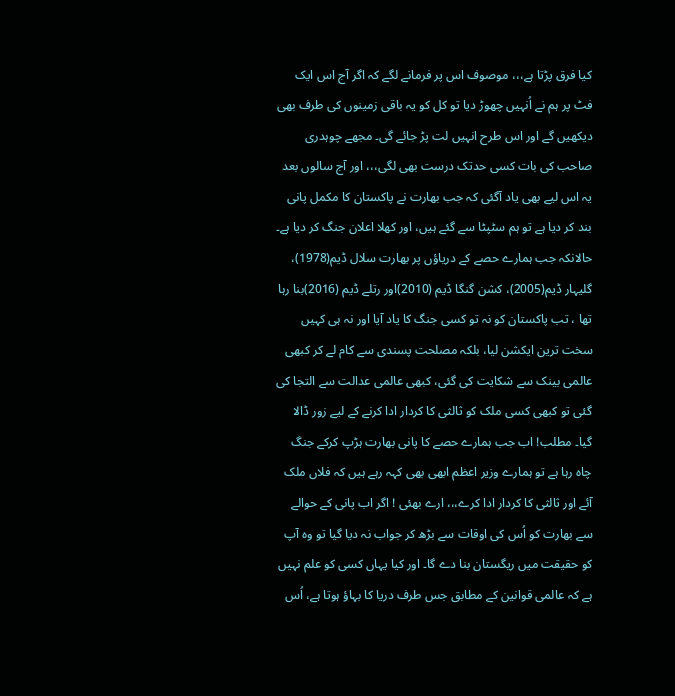کیا فرق پڑتا ہے،،، موصوف اس پر فرمانے لگے کہ اگر آج اس ایک فٹ پر ہم نے اُنہیں چھوڑ دیا تو کل کو یہ باقی زمینوں کی طرف بھی دیکھیں گے اور اس طرح انہیں لت پڑ جائے گی۔ مجھے چوہدری صاحب کی بات کسی حدتک درست بھی لگی،،، اور آج سالوں بعد یہ اس لیے بھی یاد آگئی کہ جب بھارت نے پاکستان کا مکمل پانی بند کر دیا ہے تو ہم سٹپٹا سے گئے ہیں، اور کھلا اعلان جنگ کر دیا ہے۔
حالانکہ جب ہمارے حصے کے دریاؤں پر بھارت سلال ڈیم(1978)، گلیہار ڈیم(2005)، کشن گنگا ڈیم (2010)اور رتلے ڈیم (2016)بنا رہا تھا ، تب پاکستان کو نہ تو کسی جنگ کا یاد آیا اور نہ ہی کہیں سخت ترین ایکشن لیا، بلکہ مصلحت پسندی سے کام لے کر کبھی عالمی بینک سے شکایت کی گئی، کبھی عالمی عدالت سے التجا کی گئی تو کبھی کسی ملک کو ثالثی کا کردار ادا کرنے کے لیے زور ڈالا گیا۔ مطلب! اب جب ہمارے حصے کا پانی بھارت ہڑپ کرکے جنگ چاہ رہا ہے تو ہمارے وزیر اعظم ابھی بھی کہہ رہے ہیں کہ فلاں ملک آئے اور ثالثی کا کردار ادا کرے،،، ارے بھئی ! اگر اب پانی کے حوالے سے بھارت کو اُس کی اوقات سے بڑھ کر جواب نہ دیا گیا تو وہ آپ کو حقیقت میں ریگستان بنا دے گا۔ اور کیا یہاں کسی کو علم نہیں ہے کہ عالمی قوانین کے مطابق جس طرف دریا کا بہاؤ ہوتا ہے، اُس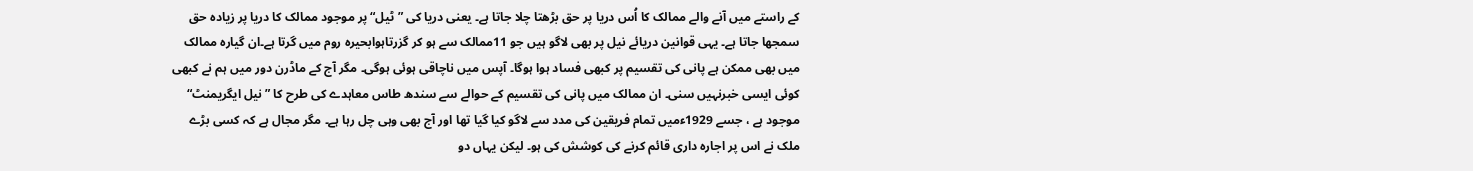کے راستے میں آنے والے ممالک کا اُس دریا پر حق بڑھتا چلا جاتا ہے۔ یعنی دریا کی ”ٹیل“ پر موجود ممالک کا دریا پر زیادہ حق سمجھا جاتا ہے۔ یہی قوانین دریائے نیل پر بھی لاگو ہیں جو 11ممالک سے ہو کر گزرتاہوابحیرہ روم میں گرتا ہے۔ان گیارہ ممالک میں بھی ممکن ہے پانی کی تقسیم پر کبھی فساد ہوا ہوگا۔ آپس میں ناچاقی ہوئی ہوگی۔ مگر آج کے ماڈرن دور میں ہم نے کبھی کوئی ایسی خبرنہیں سنی۔ ان ممالک میں پانی کی تقسیم کے حوالے سے سندھ طاس معاہدے کی طرح کا ”نیل ایگریمنٹ“ موجود ہے ، جسے 1929ءمیں تمام فریقین کی مدد سے لاگو کیا گیا تھا اور آج بھی وہی چل رہا ہے۔ مگر مجال ہے کہ کسی بڑے ملک نے اس پر اجارہ داری قائم کرنے کی کوشش کی ہو۔ لیکن یہاں دو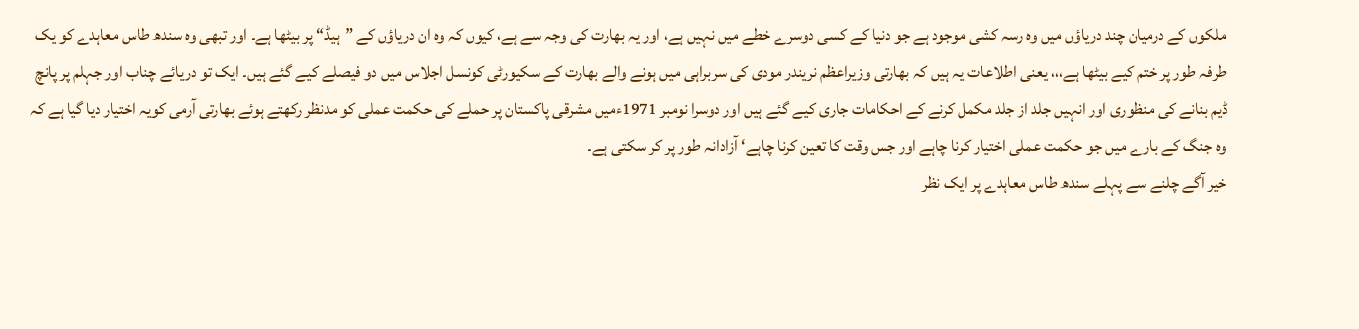ملکوں کے درمیان چند دریاؤں میں وہ رسہ کشی موجود ہے جو دنیا کے کسی دوسرے خطے میں نہیں ہے، اور یہ بھارت کی وجہ سے ہے، کیوں کہ وہ ان دریاؤں کے ”ہیڈ“ پر بیٹھا ہے۔ اور تبھی وہ سندھ طاس معاہدے کو یک طرفہ طور پر ختم کیے بیٹھا ہے،،، یعنی اطلاعات یہ ہیں کہ بھارتی وزیراعظم نریندر مودی کی سربراہی میں ہونے والے بھارت کے سکیورٹی کونسل اجلاس میں دو فیصلے کیے گئے ہیں۔ ایک تو دریائے چناب اور جہلم پر پانچ ڈیم بنانے کی منظوری اور انہیں جلد از جلد مکمل کرنے کے احکامات جاری کیے گئے ہیں اور دوسرا نومبر 1971ءمیں مشرقی پاکستان پر حملے کی حکمت عملی کو مدنظر رکھتے ہوئے بھارتی آرمی کویہ اختیار دیا گیا ہے کہ وہ جنگ کے بارے میں جو حکمت عملی اختیار کرنا چاہے اور جس وقت کا تعین کرنا چاہے‘ آزادانہ طور پر کر سکتی ہے۔
خیر آگے چلنے سے پہلے سندھ طاس معاہدے پر ایک نظر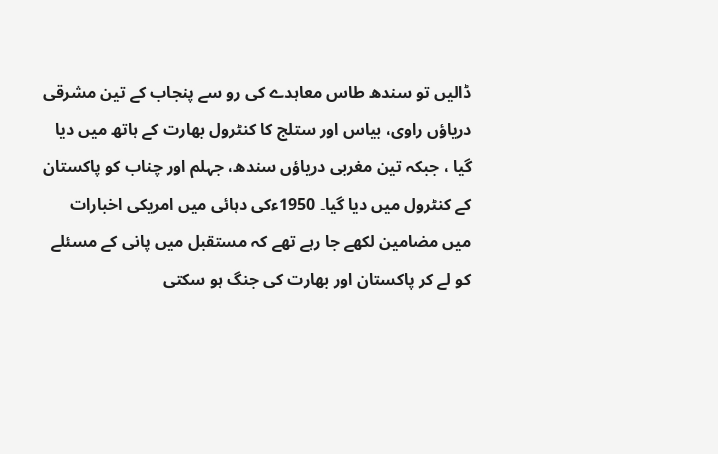ڈالیں تو سندھ طاس معاہدے کی رو سے پنجاب کے تین مشرقی دریاؤں راوی، بیاس اور ستلج کا کنٹرول بھارت کے ہاتھ میں دیا گیا ، جبکہ تین مغربی دریاؤں سندھ، جہلم اور چناب کو پاکستان کے کنٹرول میں دیا گیا۔ 1950ءکی دہائی میں امریکی اخبارات میں مضامین لکھے جا رہے تھے کہ مستقبل میں پانی کے مسئلے کو لے کر پاکستان اور بھارت کی جنگ ہو سکتی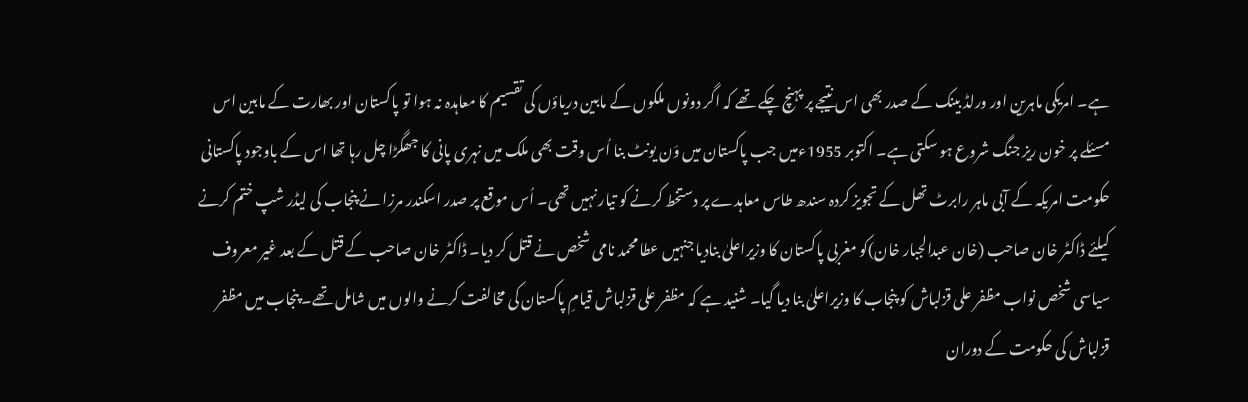ہے۔ امریکی ماہرین اور ورلڈ بینک کے صدر بھی اس نتیجے پر پہنچ چکے تھے کہ اگر دونوں ملکوں کے مابین دریاؤں کی تقسیم کا معاہدہ نہ ہوا تو پاکستان اور بھارت کے مابین اس مسئلے پر خون ریز جنگ شروع ہو سکتی ہے۔ اکتوبر 1955ءمیں جب پاکستان میں وَن یونٹ بنا اُس وقت بھی ملک میں نہری پانی کا جھگڑا چل رہا تھا اس کے باوجود پاکستانی حکومت امریکہ کے آبی ماہر رابرٹ تھل کے تجویز کردہ سندھ طاس معاہدے پر دستخط کرنے کو تیار نہیں تھی۔ اُس موقع پر صدر اسکندر مرزا نے پنجاب کی لیڈر شپ ختم کرنے کیلئے ڈاکٹر خان صاحب (خان عبدالجبار خان)کو مغربی پاکستان کا وزیراعلیٰ بنادیا جنہیں عطا محمد نامی شخص نے قتل کر دیا۔ ڈاکٹر خان صاحب کے قتل کے بعد غیر معروف سیاسی شخص نواب مظفر علی قزلباش کو پنجاب کا وزیراعلیٰ بنا دیا گیا۔ شنید ہے کہ مظفر علی قزلباش قیامِ پاکستان کی مخالفت کرنے والوں میں شامل تھے۔ پنجاب میں مظفر قزلباش کی حکومت کے دوران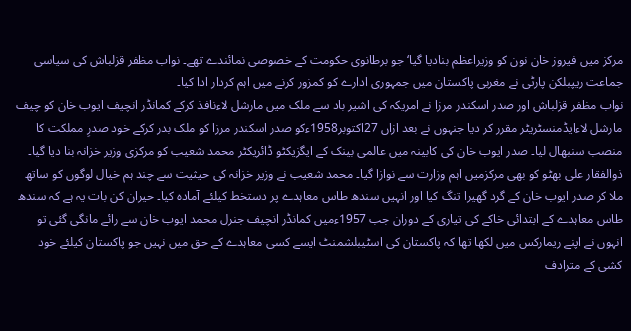مرکز میں فیروز خان نون کو وزیراعظم بنادیا گیا‘ جو برطانوی حکومت کے خصوصی نمائندے تھے۔ نواب مظفر قزلباش کی سیاسی جماعت ریپبلکن پارٹی نے مغربی پاکستان میں جمہوری ادارے کو کمزور کرنے میں اہم کردار ادا کیا۔
نواب مظفر قزلباش اور صدر اسکندر مرزا نے امریکہ کی اشیر باد سے ملک میں مارشل لاءنافذ کرکے کمانڈر انچیف ایوب خان کو چیف مارشل لاءایڈمنسٹریٹر مقرر کر دیا جنہوں نے بعد ازاں 27اکتوبر1958ءکو صدر اسکندر مرزا کو ملک بدر کرکے خود صدرِ مملکت کا منصب سنبھال لیا۔ صدر ایوب خان کی کابینہ میں عالمی بینک کے ایگزیکٹو ڈائریکٹر محمد شعیب کو مرکزی وزیر خزانہ بنا دیا گیا۔ ذوالفقار علی بھٹو کو بھی مرکزمیں اہم وزارت سے نوازا گیا۔ محمد شعیب نے وزیر خزانہ کی حیثیت سے چند ہم خیال لوگوں کو ساتھ ملا کر صدر ایوب خان کے گرد گھیرا تنگ کیا اور انہیں سندھ طاس معاہدے پر دستخط کیلئے آمادہ کیا۔ حیران کن بات یہ ہے کہ سندھ طاس معاہدے کے ابتدائی خاکے کی تیاری کے دوران جب 1957ءمیں کمانڈر انچیف جنرل محمد ایوب خان سے رائے مانگی گئی تو انہوں نے اپنے ریمارکس میں لکھا تھا کہ پاکستان کی اسٹیبلشمنٹ ایسے کسی معاہدے کے حق میں نہیں جو پاکستان کیلئے خود کشی کے مترادف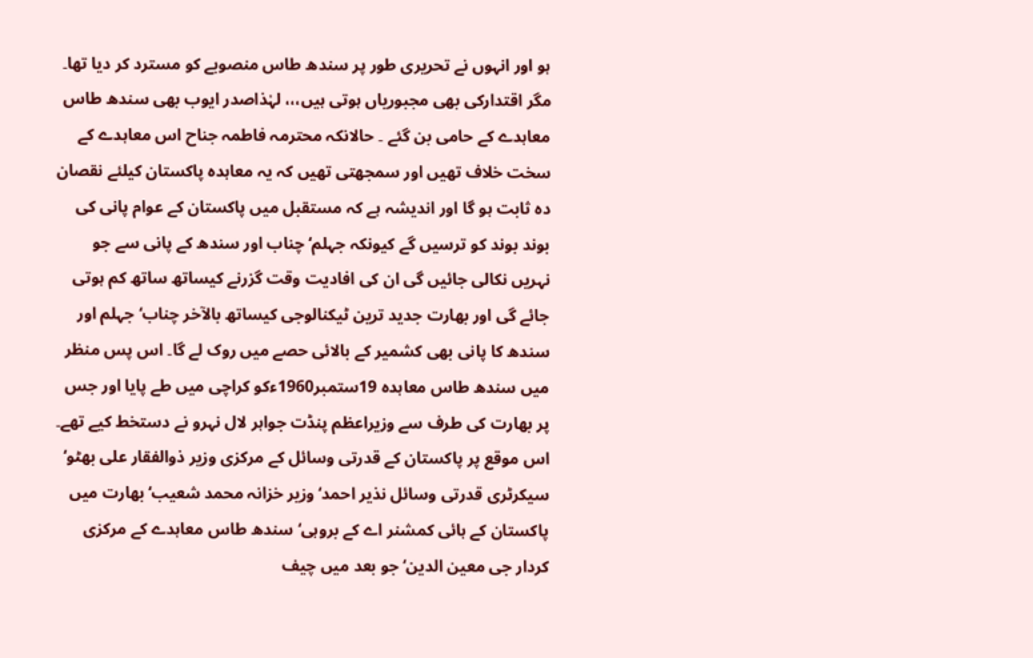ہو اور انہوں نے تحریری طور پر سندھ طاس منصوبے کو مسترد کر دیا تھا۔ مگر اقتدارکی بھی مجبوریاں ہوتی ہیں،،، لہٰذاصدر ایوب بھی سندھ طاس معاہدے کے حامی بن گئے ۔ حالانکہ محترمہ فاطمہ جناح اس معاہدے کے سخت خلاف تھیں اور سمجھتی تھیں کہ یہ معاہدہ پاکستان کیلئے نقصان دہ ثابت ہو گا اور اندیشہ ہے کہ مستقبل میں پاکستان کے عوام پانی کی بوند بوند کو ترسیں گے کیونکہ جہلم‘ چناب اور سندھ کے پانی سے جو نہریں نکالی جائیں گی ان کی افادیت وقت گزرنے کیساتھ ساتھ کم ہوتی جائے گی اور بھارت جدید ترین ٹیکنالوجی کیساتھ بالآخر چناب‘ جہلم اور سندھ کا پانی بھی کشمیر کے بالائی حصے میں روک لے گا۔ اس پس منظر میں سندھ طاس معاہدہ 19ستمبر1960ءکو کراچی میں طے پایا اور جس پر بھارت کی طرف سے وزیراعظم پنڈت جواہر لال نہرو نے دستخط کیے تھے۔ اس موقع پر پاکستان کے قدرتی وسائل کے مرکزی وزیر ذوالفقار علی بھٹو‘ سیکرٹری قدرتی وسائل نذیر احمد‘ وزیر خزانہ محمد شعیب‘ بھارت میں پاکستان کے ہائی کمشنر اے کے بروہی‘ سندھ طاس معاہدے کے مرکزی کردار جی معین الدین‘ جو بعد میں چیف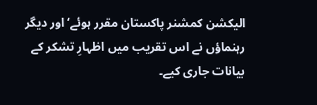الیکشن کمشنر پاکستان مقرر ہوئے‘ اور دیگر رہنماؤں نے اس تقریب میں اظہارِ تشکر کے بیانات جاری کیے۔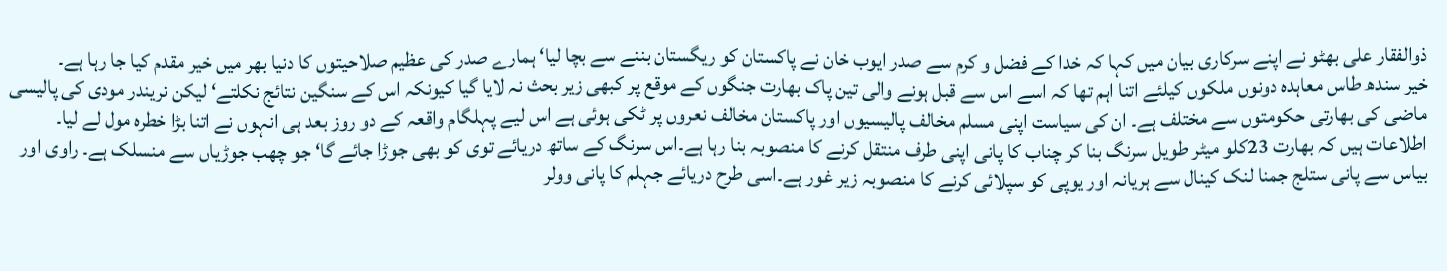ذوالفقار علی بھٹو نے اپنے سرکاری بیان میں کہا کہ خدا کے فضل و کرم سے صدر ایوب خان نے پاکستان کو ریگستان بننے سے بچا لیا‘ ہمارے صدر کی عظیم صلاحیتوں کا دنیا بھر میں خیر مقدم کیا جا رہا ہے۔
خیر سندھ طاس معاہدہ دونوں ملکوں کیلئے اتنا اہم تھا کہ اسے اس سے قبل ہونے والی تین پاک بھارت جنگوں کے موقع پر کبھی زیر بحث نہ لایا گیا کیونکہ اس کے سنگین نتائج نکلتے‘ لیکن نریندر مودی کی پالیسی ماضی کی بھارتی حکومتوں سے مختلف ہے۔ ان کی سیاست اپنی مسلم مخالف پالیسیوں اور پاکستان مخالف نعروں پر ٹکی ہوئی ہے اس لیے پہلگام واقعہ کے دو روز بعد ہی انہوں نے اتنا بڑا خطرہ مول لے لیا۔ اطلاعات ہیں کہ بھارت 23کلو میٹر طویل سرنگ بنا کر چناب کا پانی اپنی طرف منتقل کرنے کا منصوبہ بنا رہا ہے۔اس سرنگ کے ساتھ دریائے توی کو بھی جوڑا جائے گا‘ جو چھب جوڑیاں سے منسلک ہے۔ راوی اور بیاس سے پانی ستلج جمنا لنک کینال سے ہریانہ اور یوپی کو سپلائی کرنے کا منصوبہ زیر غور ہے۔اسی طرح دریائے جہلم کا پانی وولر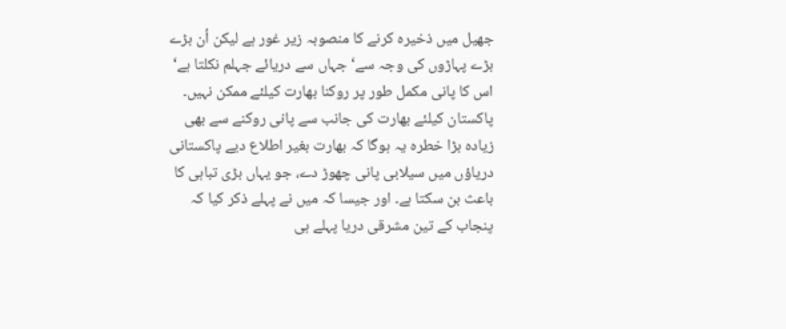جھیل میں ذخیرہ کرنے کا منصوبہ زیر غور ہے لیکن اُن بڑے بڑے پہاڑوں کی وجہ سے‘ جہاں سے دریائے جہلم نکلتا ہے‘ اس کا پانی مکمل طور پر روکنا بھارت کیلئے ممکن نہیں۔ پاکستان کیلئے بھارت کی جانب سے پانی روکنے سے بھی زیادہ بڑا خطرہ یہ ہوگا کہ بھارت بغیر اطلاع دیے پاکستانی دریاؤں میں سیلابی پانی چھوڑ دے، جو یہاں بڑی تباہی کا باعث بن سکتا ہے۔ اور جیسا کہ میں نے پہلے ذکر کیا کہ پنجاب کے تین مشرقی دریا پہلے ہی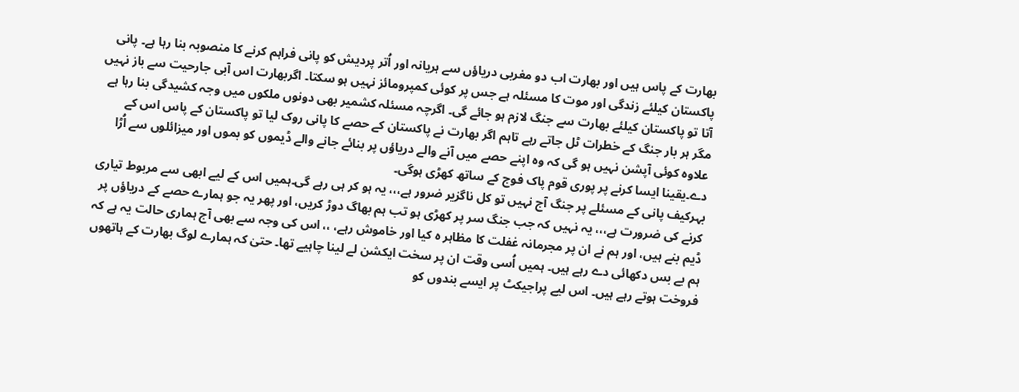بھارت کے پاس ہیں اور بھارت اب دو مغربی دریاؤں سے ہریانہ اور اُتر پردیش کو پانی فراہم کرنے کا منصوبہ بنا رہا ہے۔ پانی پاکستان کیلئے زندگی اور موت کا مسئلہ ہے جس پر کوئی کمپرومائز نہیں ہو سکتا۔ اگربھارت اس آبی جارحیت سے باز نہیں آتا تو پاکستان کیلئے بھارت سے جنگ لازم ہو جائے گی۔ اگرچہ مسئلہ کشمیر بھی دونوں ملکوں میں وجہ کشیدگی بنا رہا ہے مگر ہر بار جنگ کے خطرات ٹل جاتے رہے تاہم اگر بھارت نے پاکستان کے حصے کا پانی روک لیا تو پاکستان کے پاس اس کے علاوہ کوئی آپشن نہیں ہو گی کہ وہ اپنے حصے میں آنے والے دریاؤں پر بنائے جانے والے ڈیموں کو بموں اور میزائلوں سے اُڑا دے۔یقینا ایسا کرنے پر پوری قوم پاک فوج کے ساتھ کھڑی ہوگی۔
بہرکیف پانی کے مسئلے پر جنگ آج نہیں تو کل ناگزیر ضرور ہے،،، یہ ہو کر ہی رہے گی۔ہمیں اس کے لیے ابھی سے مربوط تیاری کرنے کی ضرورت ہے،،، یہ نہیں کہ جب جنگ سر پر کھڑی ہو تب ہم بھاگ دوڑ کریں، اور پھر یہ جو ہمارے حصے کے دریاؤں پر ڈیم بنے ہیں، اور ہم نے ان پر مجرمانہ غفلت کا مظاہر ہ کیا اور خاموش رہے، ،، اس کی وجہ سے بھی آج ہماری حالت یہ ہے کہ ہم بے بس دکھائی دے رہے ہیں۔ ہمیں اُسی وقت ان پر سخت ایکشن لے لینا چاہیے تھا۔ حتیٰ کہ ہمارے لوگ بھارت کے ہاتھوں فروخت ہوتے رہے ہیں۔ اس لیے پراجیکٹ پر ایسے بندوں کو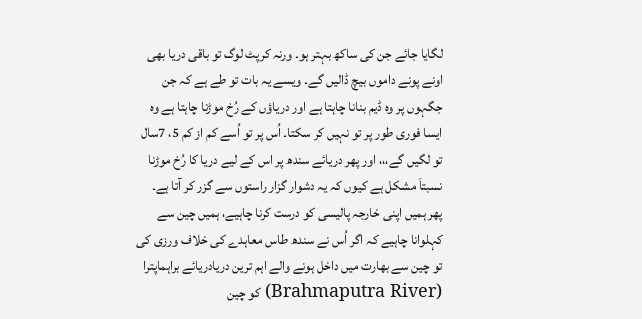لگایا جائے جن کی ساکھ بہتر ہو۔ ورنہ کرپٹ لوگ تو باقی دریا بھی اونے پونے داموں بیچ ڈالیں گے۔ ویسے یہ بات تو طے ہے کہ جن جگہوں پر وہ ڈیم بنانا چاہتا ہے اور دریاؤں کے رُخ موڑنا چاہتا ہے وہ ایسا فوری طور پر تو نہیں کر سکتا۔ اُس پر تو اُسے کم از کم 5، 7سال تو لگیں گے،،، اور پھر دریائے سندھ پر اس کے لیے دریا کا رُخ موڑنا نسبتاَ مشکل ہے کیوں کہ یہ دشوار گزار راستوں سے گزر کر آتا ہے۔
پھر ہمیں اپنی خارجہ پالیسی کو درست کرنا چاہیے، ہمیں چین سے کہلوانا چاہیے کہ اگر اُس نے سندھ طاس معاہدے کی خلاف ورزی کی تو چین سے بھارت میں داخل ہونے والے اہم ترین دریادریائے براہماپترا (Brahmaputra River) کو چین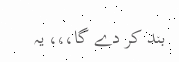بند کر دے گا،،، یہ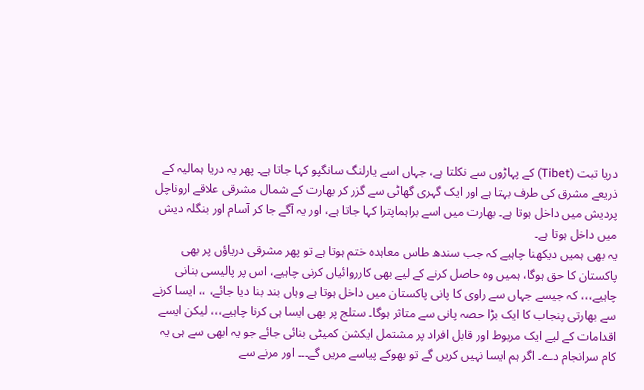دریا تبت (Tibet) کے پہاڑوں سے نکلتا ہے، جہاں اسے یارلنگ سانگپو کہا جاتا ہے۔ پھر یہ دریا ہمالیہ کے ذریعے مشرق کی طرف بہتا ہے اور ایک گہری گھاٹی سے گزر کر بھارت کے شمال مشرقی علاقے اروناچل پردیش میں داخل ہوتا ہے۔ بھارت میں اسے براہماپترا کہا جاتا ہے، اور یہ آگے جا کر آسام اور بنگلہ دیش میں داخل ہوتا ہے۔
یہ بھی ہمیں دیکھنا چاہیے کہ جب سندھ طاس معاہدہ ختم ہوتا ہے تو پھر مشرقی دریاؤں پر بھی پاکستان کا حق ہوگا، ہمیں وہ حاصل کرنے کے لیے بھی کارروائیاں کرنی چاہیے، اس پر پالیسی بنانی چاہیے،،، کہ جیسے جہاں سے راوی کا پانی پاکستان میں داخل ہوتا ہے وہاں بند بنا دیا جائے، ،، ایسا کرنے سے بھارتی پنجاب کا ایک بڑا حصہ پانی سے متاثر ہوگا۔ ستلج پر بھی ایسا ہی کرنا چاہیے،،، لیکن ایسے اقدامات کے لیے ایک مربوط اور قابل افراد پر مشتمل ایکشن کمیٹی بنائی جائے جو یہ ابھی سے ہی یہ کام سرانجام دے۔ اگر ہم ایسا نہیں کریں گے تو بھوکے پیاسے مریں گے۔۔۔ اور مرنے سے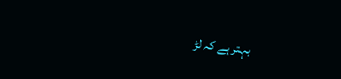بہتر ہے کہ لڑ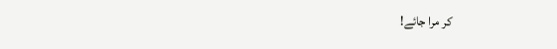کر مرا جائے!